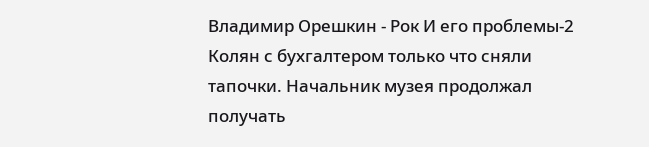Владимир Орешкин - Рок И его проблемы-2
Колян с бухгалтером только что сняли тапочки. Начальник музея продолжал получать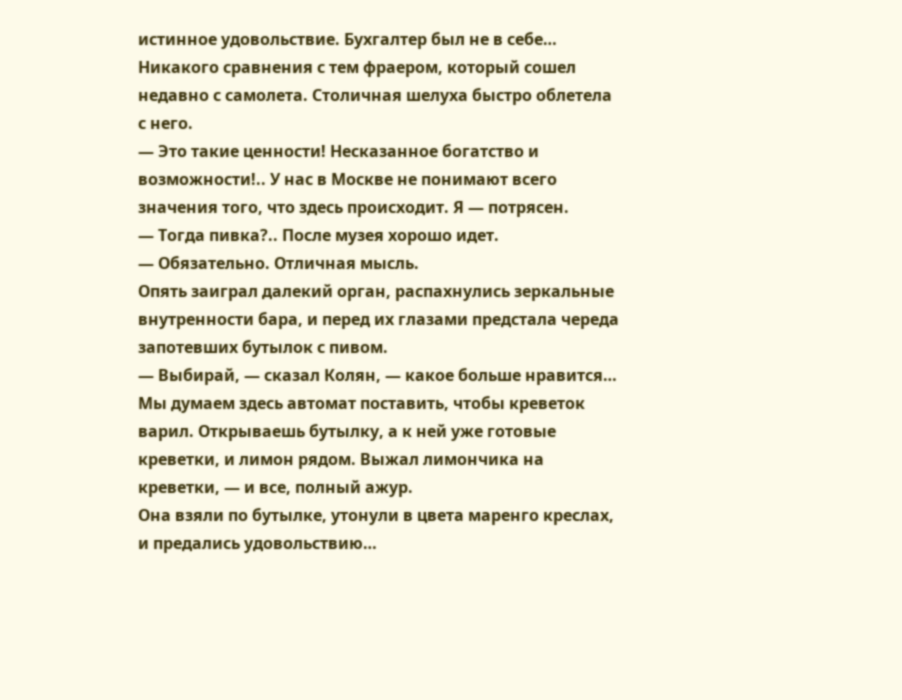истинное удовольствие. Бухгалтер был не в себе… Никакого сравнения с тем фраером, который сошел недавно с самолета. Столичная шелуха быстро облетела с него.
— Это такие ценности! Несказанное богатство и возможности!.. У нас в Москве не понимают всего значения того, что здесь происходит. Я — потрясен.
— Тогда пивка?.. После музея хорошо идет.
— Обязательно. Отличная мысль.
Опять заиграл далекий орган, распахнулись зеркальные внутренности бара, и перед их глазами предстала череда запотевших бутылок с пивом.
— Выбирай, — сказал Колян, — какое больше нравится… Мы думаем здесь автомат поставить, чтобы креветок варил. Открываешь бутылку, а к ней уже готовые креветки, и лимон рядом. Выжал лимончика на креветки, — и все, полный ажур.
Она взяли по бутылке, утонули в цвета маренго креслах, и предались удовольствию…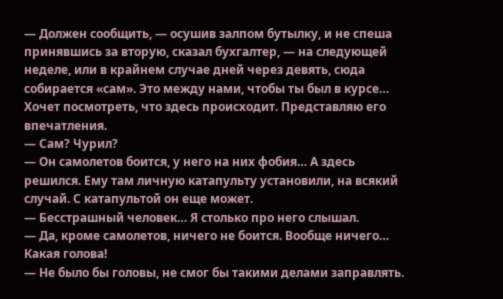— Должен сообщить, — осушив залпом бутылку, и не спеша принявшись за вторую, сказал бухгалтер, — на следующей неделе, или в крайнем случае дней через девять, сюда собирается «сам». Это между нами, чтобы ты был в курсе… Хочет посмотреть, что здесь происходит. Представляю его впечатления.
— Сам? Чурил?
— Он самолетов боится, у него на них фобия… А здесь решился. Ему там личную катапульту установили, на всякий случай. С катапультой он еще может.
— Бесстрашный человек… Я столько про него слышал.
— Да, кроме самолетов, ничего не боится. Вообще ничего… Какая голова!
— Не было бы головы, не смог бы такими делами заправлять.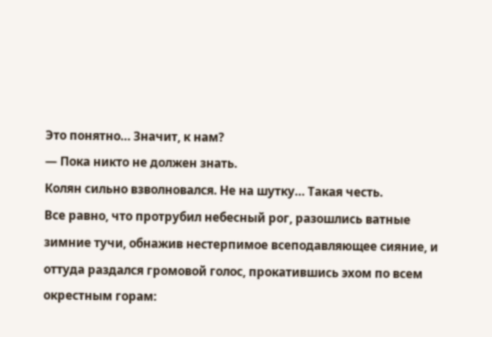Это понятно… Значит, к нам?
— Пока никто не должен знать.
Колян сильно взволновался. Не на шутку… Такая честь.
Все равно, что протрубил небесный рог, разошлись ватные зимние тучи, обнажив нестерпимое всеподавляющее сияние, и оттуда раздался громовой голос, прокатившись эхом по всем окрестным горам: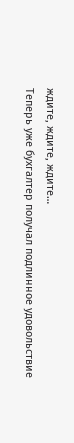ждите, ждите, ждите…
Теперь уже бухгалтер получал подлинное удовольствие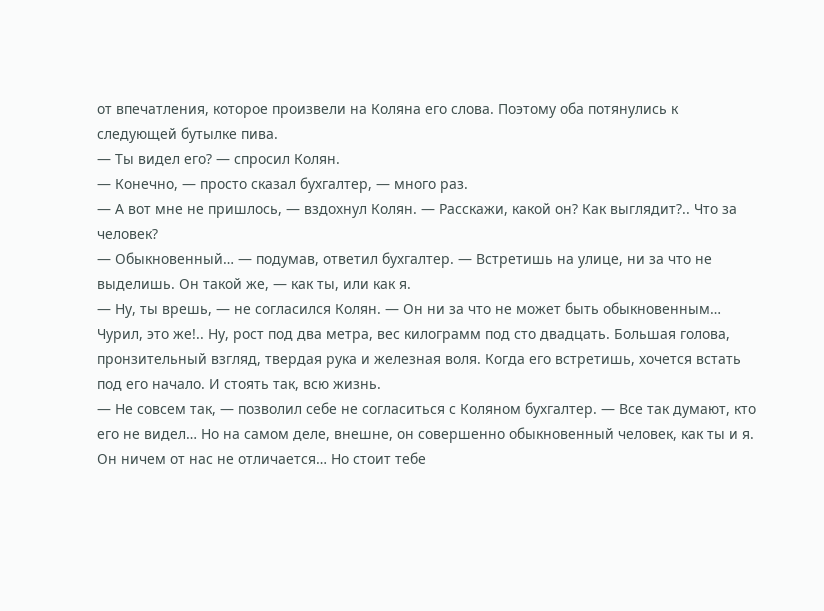от впечатления, которое произвели на Коляна его слова. Поэтому оба потянулись к следующей бутылке пива.
— Ты видел его? — спросил Колян.
— Конечно, — просто сказал бухгалтер, — много раз.
— А вот мне не пришлось, — вздохнул Колян. — Расскажи, какой он? Как выглядит?.. Что за человек?
— Обыкновенный… — подумав, ответил бухгалтер. — Встретишь на улице, ни за что не выделишь. Он такой же, — как ты, или как я.
— Ну, ты врешь, — не согласился Колян. — Он ни за что не может быть обыкновенным… Чурил, это же!.. Ну, рост под два метра, вес килограмм под сто двадцать. Большая голова, пронзительный взгляд, твердая рука и железная воля. Когда его встретишь, хочется встать под его начало. И стоять так, всю жизнь.
— Не совсем так, — позволил себе не согласиться с Коляном бухгалтер. — Все так думают, кто его не видел… Но на самом деле, внешне, он совершенно обыкновенный человек, как ты и я. Он ничем от нас не отличается… Но стоит тебе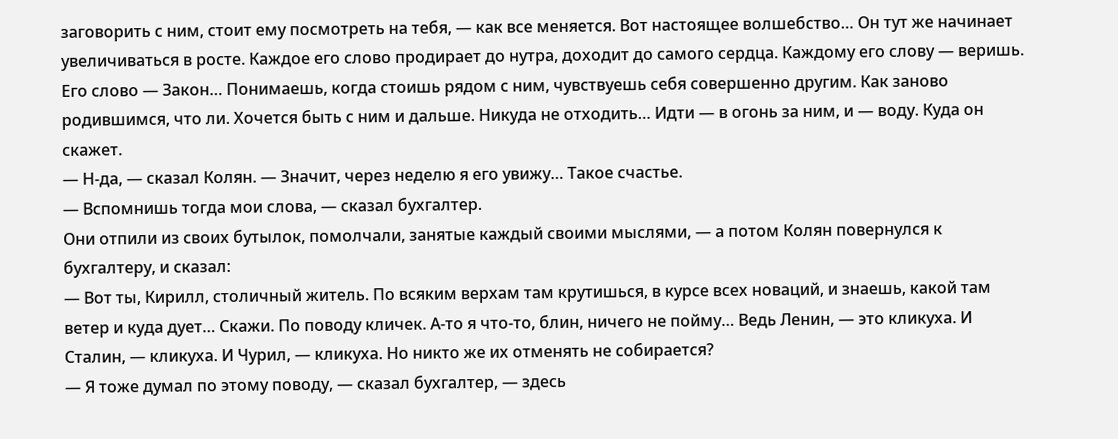заговорить с ним, стоит ему посмотреть на тебя, — как все меняется. Вот настоящее волшебство… Он тут же начинает увеличиваться в росте. Каждое его слово продирает до нутра, доходит до самого сердца. Каждому его слову — веришь. Его слово — Закон… Понимаешь, когда стоишь рядом с ним, чувствуешь себя совершенно другим. Как заново родившимся, что ли. Хочется быть с ним и дальше. Никуда не отходить… Идти — в огонь за ним, и — воду. Куда он скажет.
— Н-да, — сказал Колян. — Значит, через неделю я его увижу… Такое счастье.
— Вспомнишь тогда мои слова, — сказал бухгалтер.
Они отпили из своих бутылок, помолчали, занятые каждый своими мыслями, — а потом Колян повернулся к бухгалтеру, и сказал:
— Вот ты, Кирилл, столичный житель. По всяким верхам там крутишься, в курсе всех новаций, и знаешь, какой там ветер и куда дует… Скажи. По поводу кличек. А-то я что-то, блин, ничего не пойму… Ведь Ленин, — это кликуха. И Сталин, — кликуха. И Чурил, — кликуха. Но никто же их отменять не собирается?
— Я тоже думал по этому поводу, — сказал бухгалтер, — здесь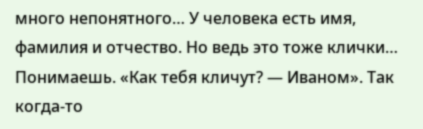много непонятного… У человека есть имя, фамилия и отчество. Но ведь это тоже клички… Понимаешь. «Как тебя кличут? — Иваном». Так когда-то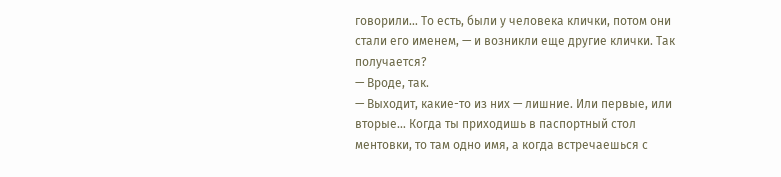говорили… То есть, были у человека клички, потом они стали его именем, — и возникли еще другие клички. Так получается?
— Вроде, так.
— Выходит, какие-то из них — лишние. Или первые, или вторые… Когда ты приходишь в паспортный стол ментовки, то там одно имя, а когда встречаешься с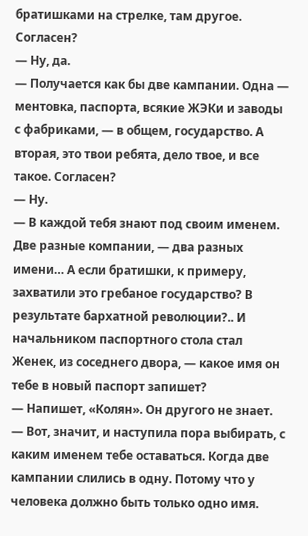братишками на стрелке, там другое. Согласен?
— Ну, да.
— Получается как бы две кампании. Одна — ментовка, паспорта, всякие ЖЭКи и заводы с фабриками, — в общем, государство. А вторая, это твои ребята, дело твое, и все такое. Согласен?
— Ну.
— В каждой тебя знают под своим именем. Две разные компании, — два разных имени… А если братишки, к примеру, захватили это гребаное государство? В результате бархатной революции?.. И начальником паспортного стола стал Женек, из соседнего двора, — какое имя он тебе в новый паспорт запишет?
— Напишет, «Колян». Он другого не знает.
— Вот, значит, и наступила пора выбирать, с каким именем тебе оставаться. Когда две кампании слились в одну. Потому что у человека должно быть только одно имя.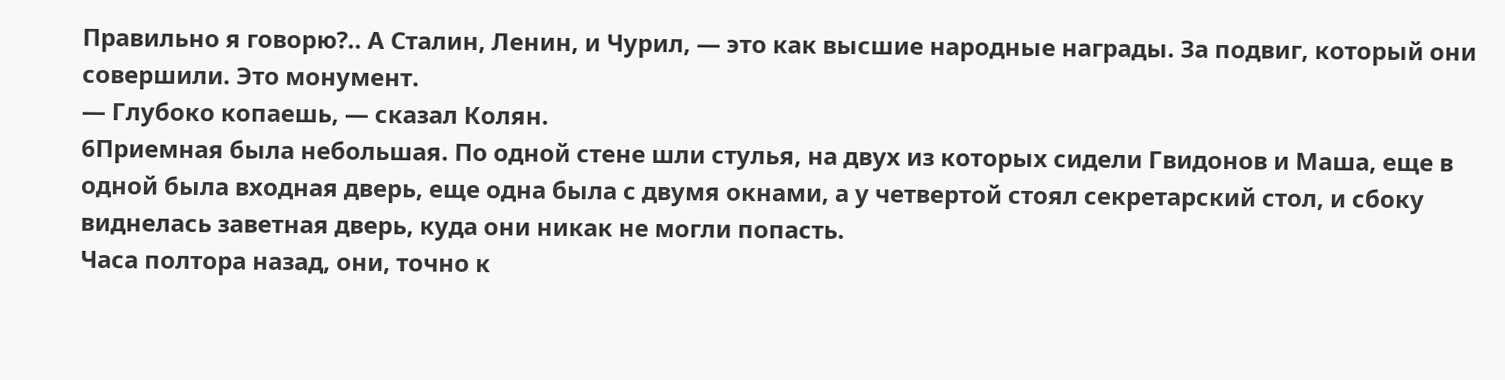Правильно я говорю?.. А Сталин, Ленин, и Чурил, — это как высшие народные награды. За подвиг, который они совершили. Это монумент.
— Глубоко копаешь, — сказал Колян.
6Приемная была небольшая. По одной стене шли стулья, на двух из которых сидели Гвидонов и Маша, еще в одной была входная дверь, еще одна была с двумя окнами, а у четвертой стоял секретарский стол, и сбоку виднелась заветная дверь, куда они никак не могли попасть.
Часа полтора назад, они, точно к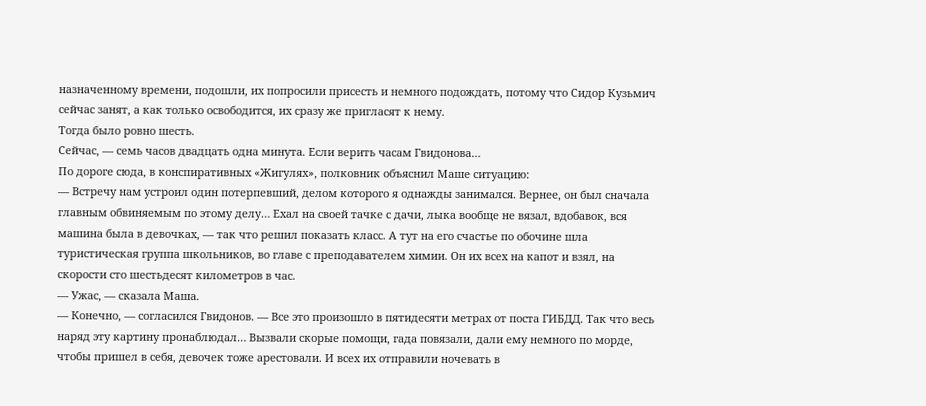назначенному времени, подошли, их попросили присесть и немного подождать, потому что Сидор Кузьмич сейчас занят, а как только освободится, их сразу же пригласят к нему.
Тогда было ровно шесть.
Сейчас, — семь часов двадцать одна минута. Если верить часам Гвидонова…
По дороге сюда, в конспиративных «Жигулях», полковник объяснил Маше ситуацию:
— Встречу нам устроил один потерпевший, делом которого я однажды занимался. Вернее, он был сначала главным обвиняемым по этому делу… Ехал на своей тачке с дачи, лыка вообще не вязал, вдобавок, вся машина была в девочках, — так что решил показать класс. А тут на его счастье по обочине шла туристическая группа школьников, во главе с преподавателем химии. Он их всех на капот и взял, на скорости сто шестьдесят километров в час.
— Ужас, — сказала Маша.
— Конечно, — согласился Гвидонов. — Все это произошло в пятидесяти метрах от поста ГИБДД. Так что весь наряд эту картину пронаблюдал… Вызвали скорые помощи, гада повязали, дали ему немного по морде, чтобы пришел в себя, девочек тоже арестовали. И всех их отправили ночевать в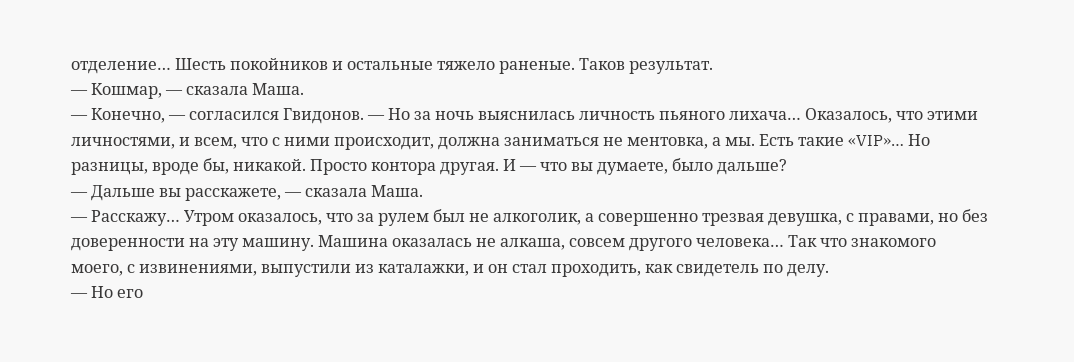отделение… Шесть покойников и остальные тяжело раненые. Таков результат.
— Кошмар, — сказала Маша.
— Конечно, — согласился Гвидонов. — Но за ночь выяснилась личность пьяного лихача… Оказалось, что этими личностями, и всем, что с ними происходит, должна заниматься не ментовка, а мы. Есть такие «VIP»… Но разницы, вроде бы, никакой. Просто контора другая. И — что вы думаете, было дальше?
— Дальше вы расскажете, — сказала Маша.
— Расскажу… Утром оказалось, что за рулем был не алкоголик, а совершенно трезвая девушка, с правами, но без доверенности на эту машину. Машина оказалась не алкаша, совсем другого человека… Так что знакомого моего, с извинениями, выпустили из каталажки, и он стал проходить, как свидетель по делу.
— Но его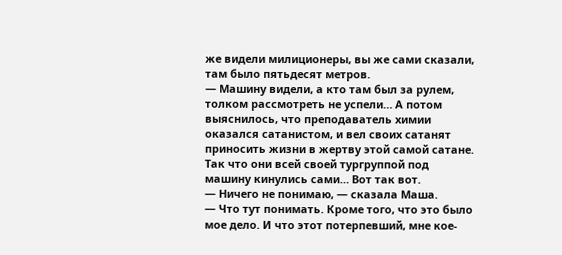же видели милиционеры, вы же сами сказали, там было пятьдесят метров.
— Машину видели, а кто там был за рулем, толком рассмотреть не успели… А потом выяснилось, что преподаватель химии оказался сатанистом, и вел своих сатанят приносить жизни в жертву этой самой сатане. Так что они всей своей тургруппой под машину кинулись сами… Вот так вот.
— Ничего не понимаю, — сказала Маша.
— Что тут понимать. Кроме того, что это было мое дело. И что этот потерпевший, мне кое-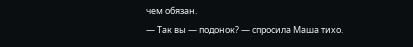чем обязан.
— Так вы — подонок? — спросила Маша тихо.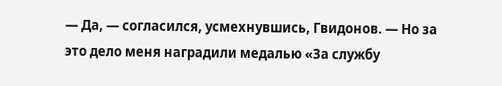— Да, — согласился, усмехнувшись, Гвидонов. — Но за это дело меня наградили медалью «За службу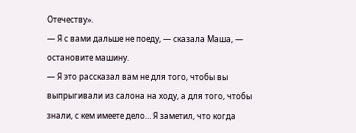Отечеству».
— Я с вами дальше не поеду, — сказала Маша, — остановите машину.
— Я это рассказал вам не для того, чтобы вы выпрыгивали из салона на ходу, а для того, чтобы знали, с кем имеете дело… Я заметил, что когда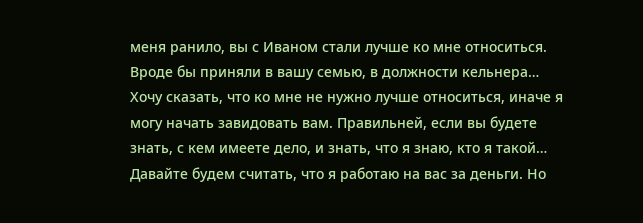меня ранило, вы с Иваном стали лучше ко мне относиться. Вроде бы приняли в вашу семью, в должности кельнера… Хочу сказать, что ко мне не нужно лучше относиться, иначе я могу начать завидовать вам. Правильней, если вы будете знать, с кем имеете дело, и знать, что я знаю, кто я такой… Давайте будем считать, что я работаю на вас за деньги. Но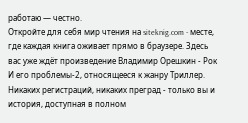работаю — честно.
Откройте для себя мир чтения на siteknig.com - месте, где каждая книга оживает прямо в браузере. Здесь вас уже ждёт произведение Владимир Орешкин - Рок И его проблемы-2, относящееся к жанру Триллер. Никаких регистраций, никаких преград - только вы и история, доступная в полном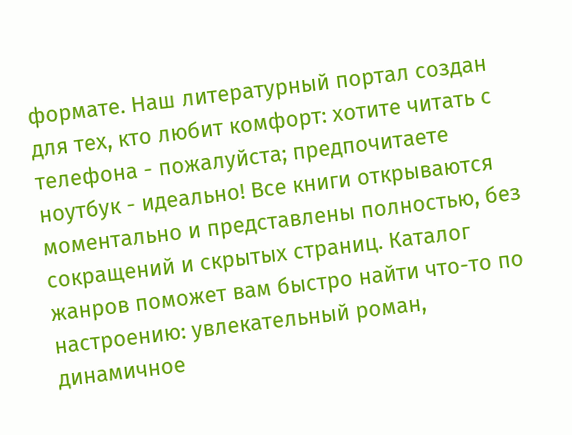формате. Наш литературный портал создан для тех, кто любит комфорт: хотите читать с телефона - пожалуйста; предпочитаете ноутбук - идеально! Все книги открываются моментально и представлены полностью, без сокращений и скрытых страниц. Каталог жанров поможет вам быстро найти что-то по настроению: увлекательный роман, динамичное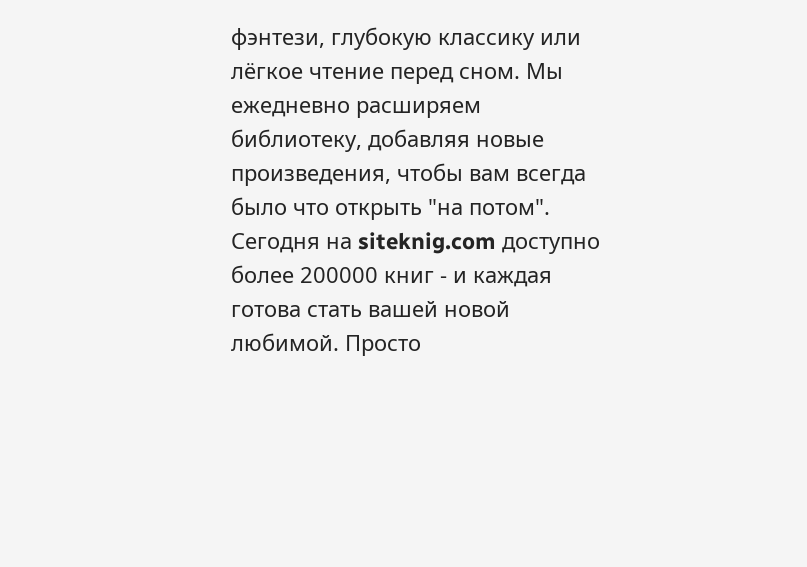фэнтези, глубокую классику или лёгкое чтение перед сном. Мы ежедневно расширяем библиотеку, добавляя новые произведения, чтобы вам всегда было что открыть "на потом". Сегодня на siteknig.com доступно более 200000 книг - и каждая готова стать вашей новой любимой. Просто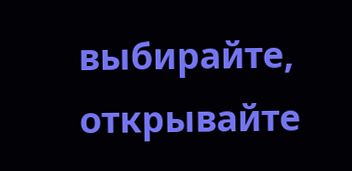выбирайте, открывайте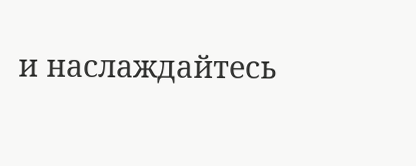и наслаждайтесь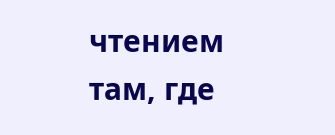чтением там, где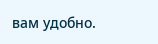вам удобно.